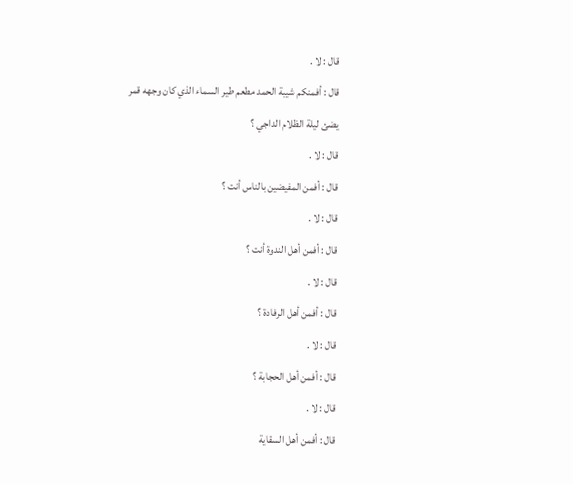قال : لا .
قال : أفمنكم شيبة الحمد مطعم طير السماء الذي كان وجهه قمر
يضئ ليلة الظلام الداجي ؟
قال : لا .
قال : أفمن المفيضين بالناس أنت ؟
قال : لا .
قال : أفمن أهل الندوة أنت ؟
قال : لا .
قال : أفمن أهل الرفادة ؟
قال : لا .
قال : أفمن أهل الحجابة ؟
قال : لا .
قال : أفمن أهل السقاية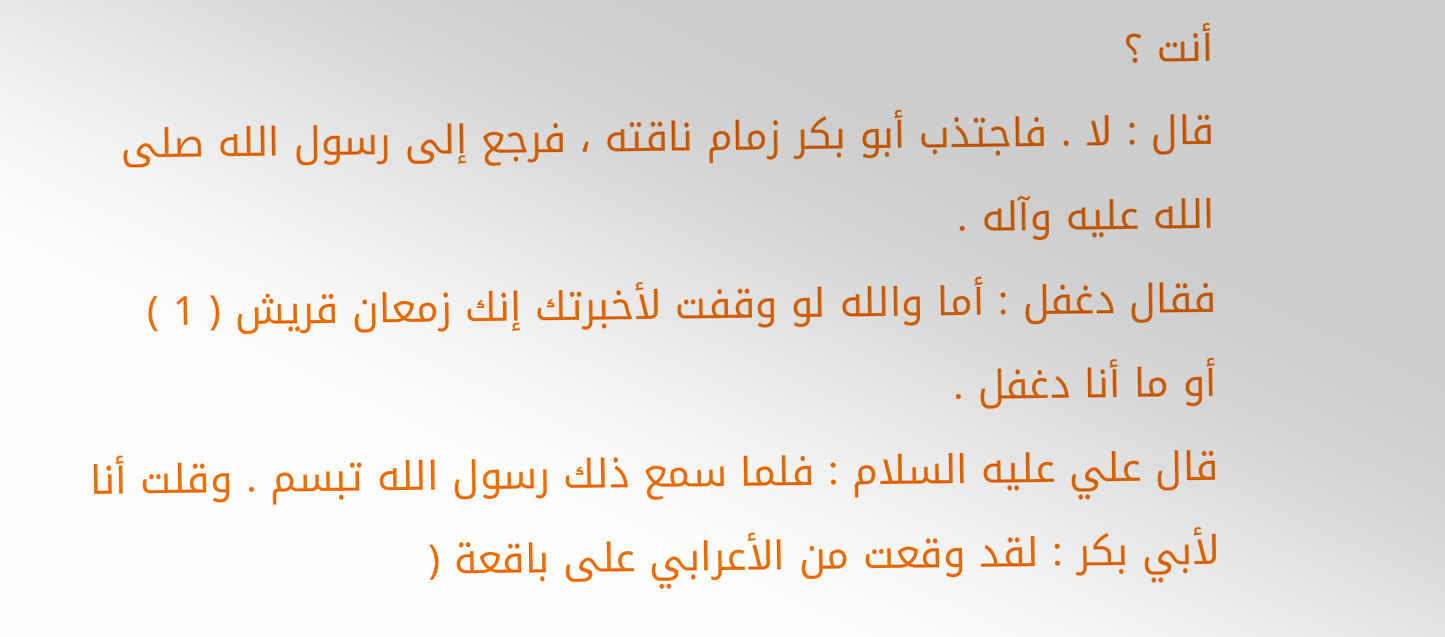أنت ؟
قال : لا . فاجتذب أبو بكر زمام ناقته ، فرجع إلى رسول الله صلى
الله عليه وآله .
فقال دغفل : أما والله لو وقفت لأخبرتك إنك زمعان قريش ( 1 )
أو ما أنا دغفل .
قال علي عليه السلام : فلما سمع ذلك رسول الله تبسم . وقلت أنا
لأبي بكر : لقد وقعت من الأعرابي على باقعة (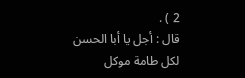2 ) .
قال : أجل يا أبا الحسن لكل طامة موكل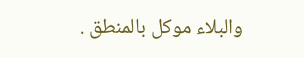والبلاء موكل بالمنطق .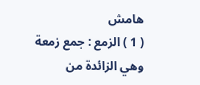هامش
( 1 ) الزمع : جمع زمعة وهي الزائدة من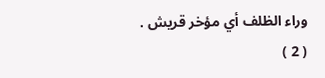وراء الظلف أي مؤخر قريش .
( 2 )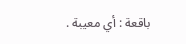باقعة : أي معيبة .